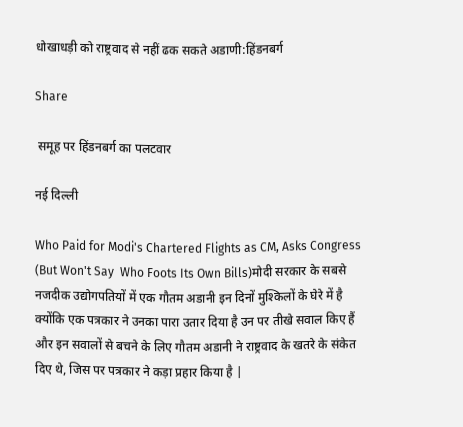धोखाधड़ी को राष्ट्रवाद से नहीं ढक सकते अडाणी:हिंडनबर्ग

Share

 समूह पर हिंडनबर्ग का पलटवार

नई दिल्ली

Who Paid for Modi's Chartered Flights as CM, Asks Congress (But Won't Say  Who Foots Its Own Bills)मोदी सरकार के सबसे नजदीक उद्योगपतियों में एक गौतम अडानी इन दिनों मुश्किलों के घेरे में है क्योंकि एक पत्रकार ने उनका पारा उतार दिया है उन पर तीखे सवाल किए हैं और इन सवालों से बचने के लिए गौतम अडानी ने राष्ट्रवाद के खतरे के संकेत दिए थे, जिस पर पत्रकार ने कड़ा प्रहार किया है |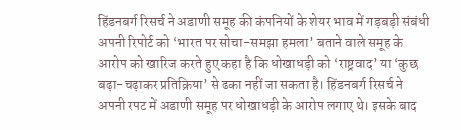हिंडनबर्ग रिसर्च ने अडाणी समूह की कंपनियों के शेयर भाव में गड़बड़ी संबंधी अपनी रिपोर्ट को ‘भारत पर सोचा-समझा हमला’ बताने वाले समूह के आरोप को खारिज करते हुए कहा है कि धोखाधड़ी को ‘राष्ट्रवाद’ या ‘कुछ बढ़ा-चढ़ाकर प्रतिक्रिया’ से ढका नहीं जा सकता है। हिंडनबर्ग रिसर्च ने अपनी रपट में अडाणी समूह पर धोखाधड़ी के आरोप लगाए थे। इसके बाद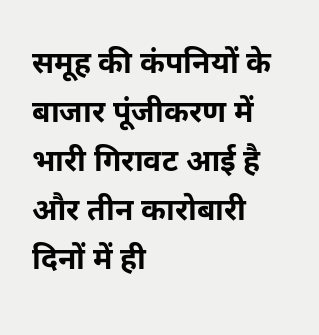समूह की कंपनियों के बाजार पूंजीकरण में भारी गिरावट आई है और तीन कारोबारी दिनों में ही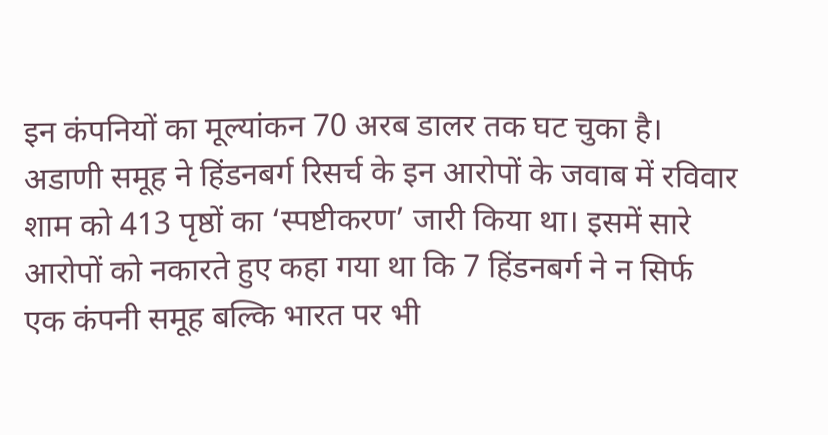इन कंपनियों का मूल्यांकन 70 अरब डालर तक घट चुका है। अडाणी समूह ने हिंडनबर्ग रिसर्च के इन आरोपों के जवाब में रविवार शाम को 413 पृष्ठों का ‘स्पष्टीकरण’ जारी किया था। इसमें सारे
आरोपों को नकारते हुए कहा गया था कि 7 हिंडनबर्ग ने न सिर्फ एक कंपनी समूह बल्कि भारत पर भी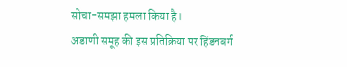सोचा-समझा हमला किया है।
अडाणी समूह की इस प्रतिक्रिया पर हिंडनबर्ग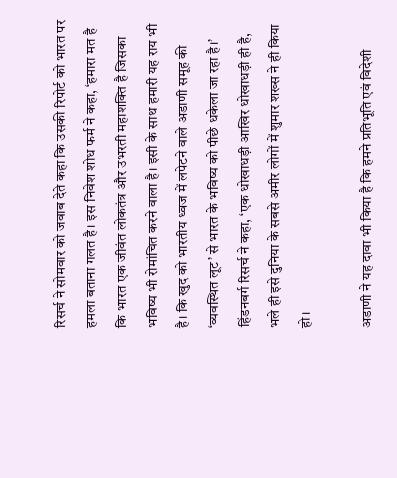रिसर्च ने सोमवार को जवाब देते कहा कि उसकी रिपोर्ट को भारत पर हमला बताना गलत है। इस निवेश शोध फर्म ने कहा, ‘हमारा मत है कि भारत एक जीवंत लोकतंत्र और उभरती महाशक्ति है जिसका भविष्य भी रोमांचित करने वाला है। इसी के साथ हमारी यह राय भी है। कि खुद को भारतीय ध्वज में लपेटने वाले अडाणी समूह की ‘व्यवस्थित लूट’ से भारत के भविष्य को पीछे धकेला जा रहा है।’ हिंडनबर्ग रिसर्च ने कहा, ‘एक धोखाधड़ी आखिर धोखाधड़ी ही है, भले ही इसे दुनिया के सबसे अमीर लोगों में शुमार शख्स ने ही किया
हो।

अडाणी ने यह दावा भी किया है कि हमने प्रतिभूति एवं विदेशी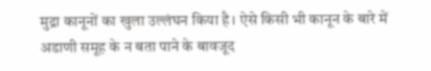मुद्रा कानूनों का खुला उल्लंघन किया है। ऐसे किसी भी कानून के बारे में अडाणी समूह के न बता पाने के बावजूद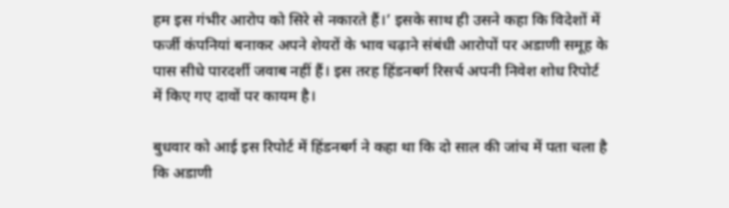हम इस गंभीर आरोप को सिरे से नकारते हैं।’ इसके साथ ही उसने कहा कि विदेशों में फर्जी कंपनियां बनाकर अपने शेयरों के भाव चढ़ाने संबंधी आरोपों पर अडाणी समूह के पास सीधे पारदर्शी जवाब नहीं हैं। इस तरह हिंडनबर्ग रिसर्च अपनी निवेश शोध रिपोर्ट में किए गए दावों पर कायम है।

बुधवार को आई इस रिपोर्ट में हिंडनबर्ग ने कहा था कि दो साल की जांच में पता चला है कि अडाणी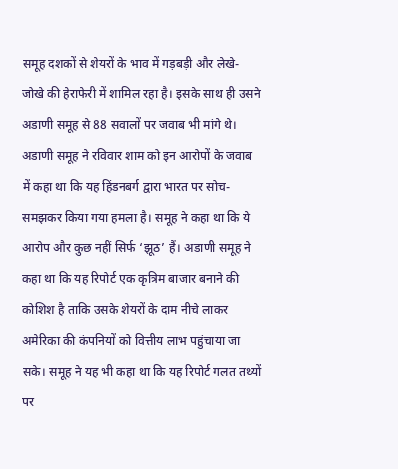समूह दशकों से शेयरों के भाव में गड़बड़ी और लेखे-जोखे की हेराफेरी में शामिल रहा है। इसके साथ ही उसने अडाणी समूह से 88 सवालों पर जवाब भी मांगे थे। अडाणी समूह ने रविवार शाम को इन आरोपों के जवाब में कहा था कि यह हिंडनबर्ग द्वारा भारत पर सोच-समझकर किया गया हमला है। समूह ने कहा था कि ये आरोप और कुछ नहीं सिर्फ ‘झूठ’ हैं। अडाणी समूह ने कहा था कि यह रिपोर्ट एक कृत्रिम बाजार बनाने की कोशिश है ताकि उसके शेयरों के दाम नीचे लाकर अमेरिका की कंपनियों को वित्तीय लाभ पहुंचाया जा सके। समूह ने यह भी कहा था कि यह रिपोर्ट गलत तथ्यों पर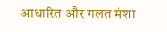आधारित और गलत मंशा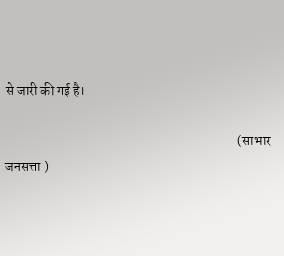से जारी की गई है।

                                                                                    (साभार जनसत्ता )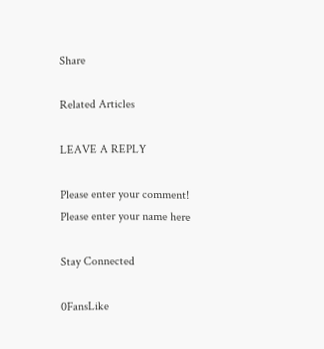Share

Related Articles

LEAVE A REPLY

Please enter your comment!
Please enter your name here

Stay Connected

0FansLike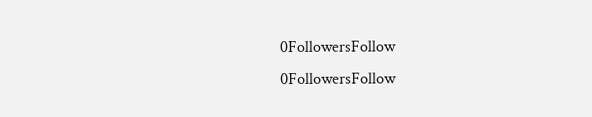0FollowersFollow
0FollowersFollow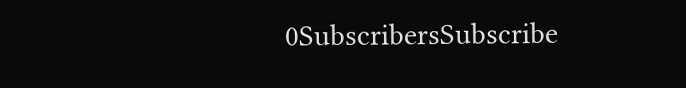0SubscribersSubscribe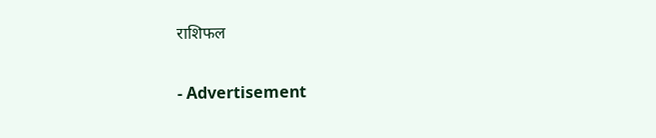राशिफल

- Advertisement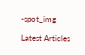-spot_img

Latest Articles